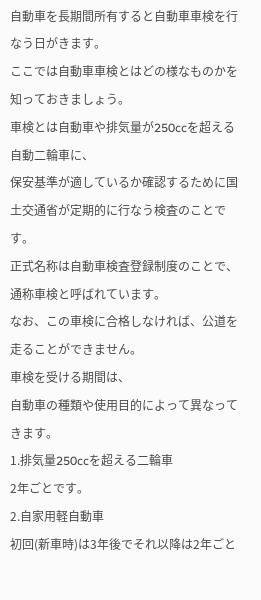自動車を長期間所有すると自動車車検を行なう日がきます。
ここでは自動車車検とはどの様なものかを知っておきましょう。
車検とは自動車や排気量が250ccを超える自動二輪車に、
保安基準が適しているか確認するために国土交通省が定期的に行なう検査のことです。
正式名称は自動車検査登録制度のことで、通称車検と呼ばれています。
なお、この車検に合格しなければ、公道を走ることができません。
車検を受ける期間は、
自動車の種類や使用目的によって異なってきます。
1.排気量250ccを超える二輪車
2年ごとです。
2.自家用軽自動車
初回(新車時)は3年後でそれ以降は2年ごと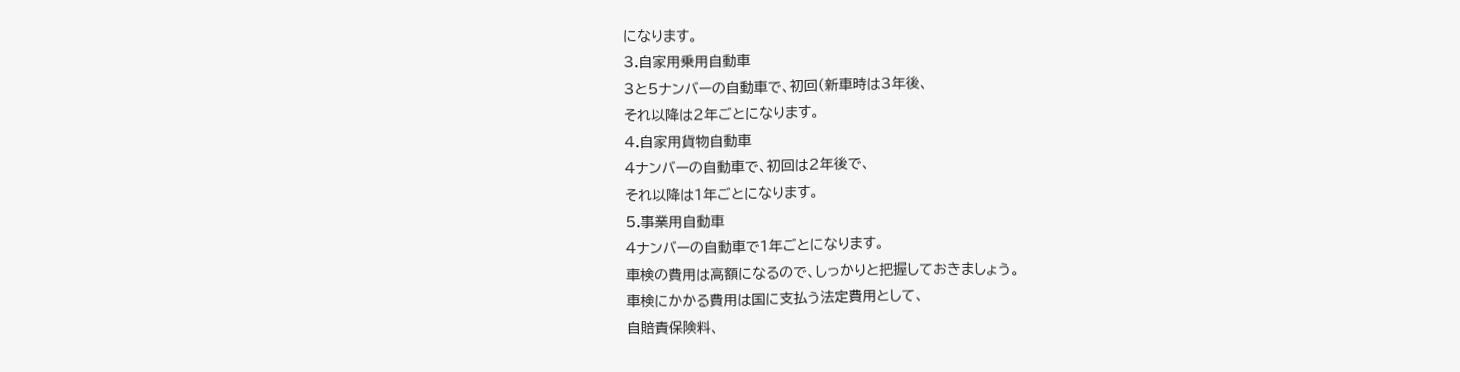になります。
3.自家用乗用自動車
3と5ナンバーの自動車で、初回(新車時は3年後、
それ以降は2年ごとになります。
4.自家用貨物自動車
4ナンバーの自動車で、初回は2年後で、
それ以降は1年ごとになります。
5.事業用自動車
4ナンバーの自動車で1年ごとになります。
車検の費用は高額になるので、しっかりと把握しておきましょう。
車検にかかる費用は国に支払う法定費用として、
自賠責保険料、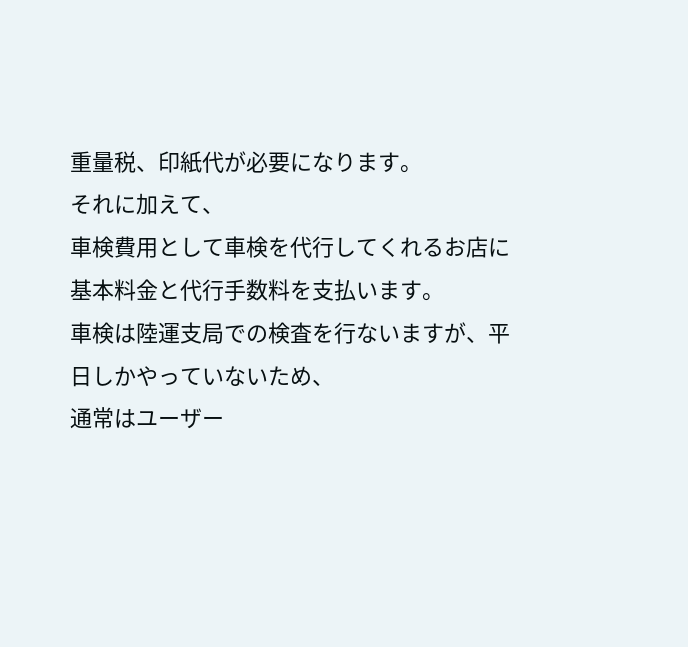重量税、印紙代が必要になります。
それに加えて、
車検費用として車検を代行してくれるお店に基本料金と代行手数料を支払います。
車検は陸運支局での検査を行ないますが、平日しかやっていないため、
通常はユーザー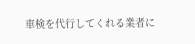車検を代行してくれる業者に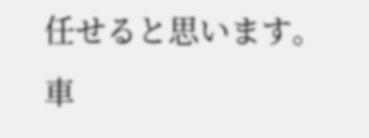任せると思います。
車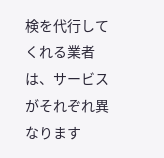検を代行してくれる業者は、サービスがそれぞれ異なります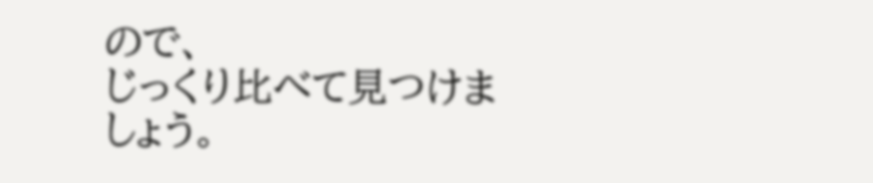ので、
じっくり比べて見つけましょう。